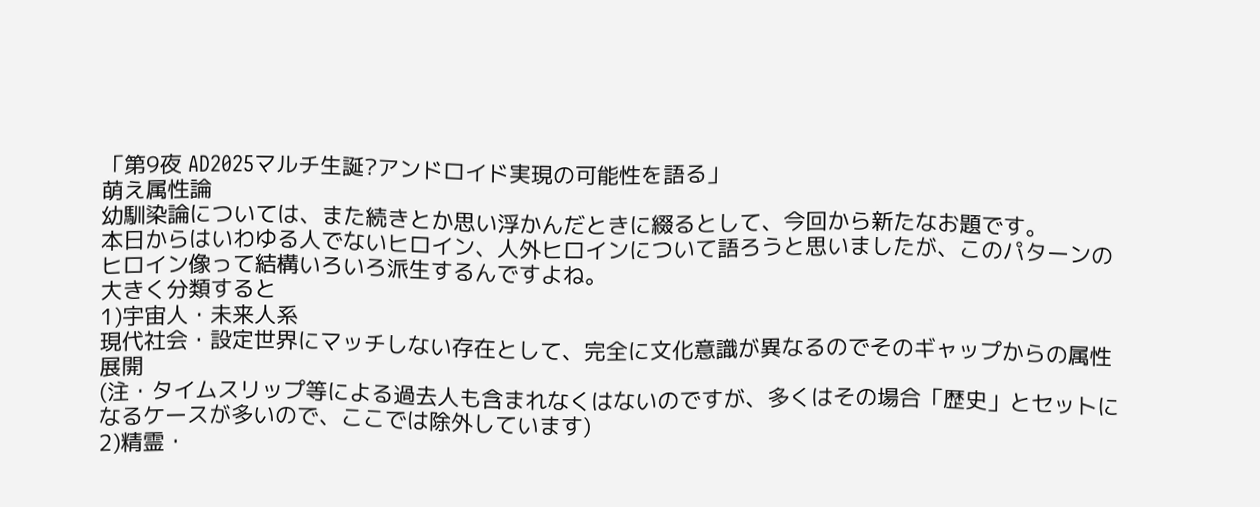「第9夜 AD2025マルチ生誕?アンドロイド実現の可能性を語る」
萌え属性論
幼馴染論については、また続きとか思い浮かんだときに綴るとして、今回から新たなお題です。
本日からはいわゆる人でないヒロイン、人外ヒロインについて語ろうと思いましたが、このパターンのヒロイン像って結構いろいろ派生するんですよね。
大きく分類すると
1)宇宙人・未来人系
現代社会・設定世界にマッチしない存在として、完全に文化意識が異なるのでそのギャップからの属性展開
(注・タイムスリップ等による過去人も含まれなくはないのですが、多くはその場合「歴史」とセットになるケースが多いので、ここでは除外しています)
2)精霊・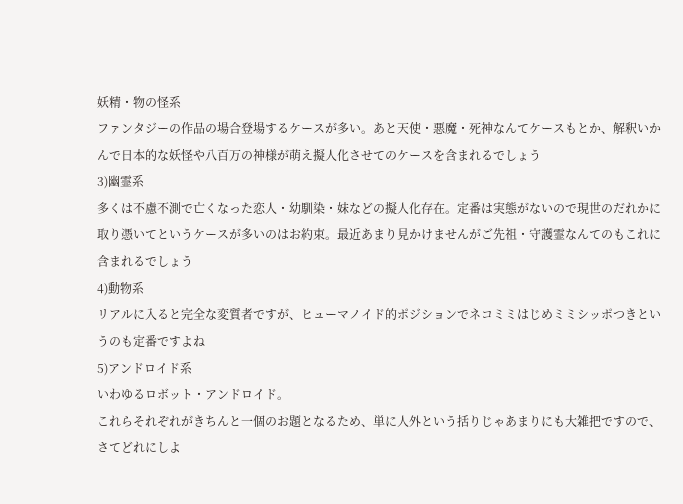妖精・物の怪系
ファンタジーの作品の場合登場するケースが多い。あと天使・悪魔・死神なんてケースもとか、解釈いかんで日本的な妖怪や八百万の神様が萌え擬人化させてのケースを含まれるでしょう
3)幽霊系
多くは不慮不測で亡くなった恋人・幼馴染・妹などの擬人化存在。定番は実態がないので現世のだれかに取り憑いてというケースが多いのはお約束。最近あまり見かけませんがご先祖・守護霊なんてのもこれに含まれるでしょう
4)動物系
リアルに入ると完全な変質者ですが、ヒューマノイド的ポジションでネコミミはじめミミシッポつきというのも定番ですよね
5)アンドロイド系
いわゆるロボット・アンドロイド。
これらそれぞれがきちんと一個のお題となるため、単に人外という括りじゃあまりにも大雑把ですので、さてどれにしよ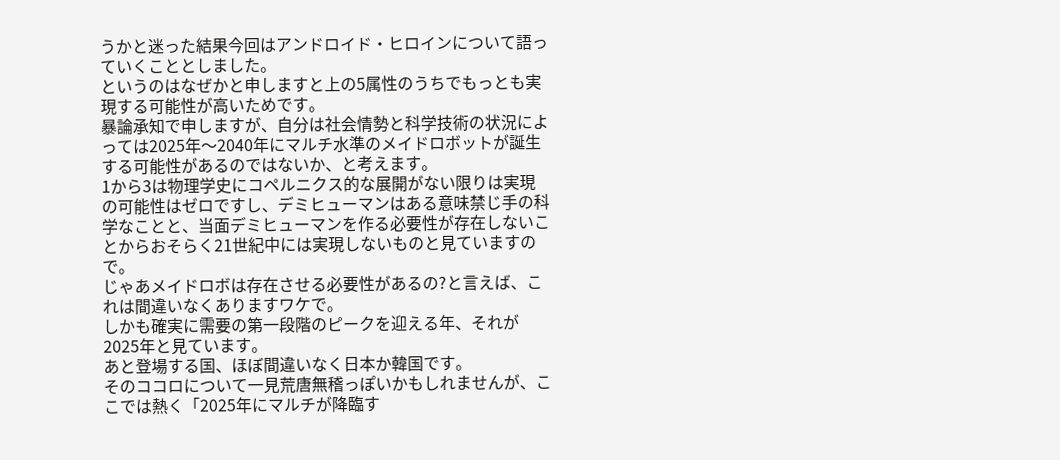うかと迷った結果今回はアンドロイド・ヒロインについて語っていくこととしました。
というのはなぜかと申しますと上の5属性のうちでもっとも実現する可能性が高いためです。
暴論承知で申しますが、自分は社会情勢と科学技術の状況によっては2025年〜2040年にマルチ水準のメイドロボットが誕生する可能性があるのではないか、と考えます。
1から3は物理学史にコペルニクス的な展開がない限りは実現の可能性はゼロですし、デミヒューマンはある意味禁じ手の科学なことと、当面デミヒューマンを作る必要性が存在しないことからおそらく21世紀中には実現しないものと見ていますので。
じゃあメイドロボは存在させる必要性があるの?と言えば、これは間違いなくありますワケで。
しかも確実に需要の第一段階のピークを迎える年、それが2025年と見ています。
あと登場する国、ほぼ間違いなく日本か韓国です。
そのココロについて一見荒唐無稽っぽいかもしれませんが、ここでは熱く「2025年にマルチが降臨す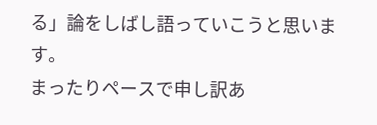る」論をしばし語っていこうと思います。
まったりペースで申し訳あ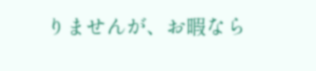りませんが、お暇なら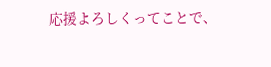応援よろしくってことで、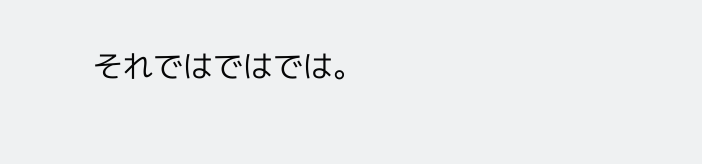それではではでは。